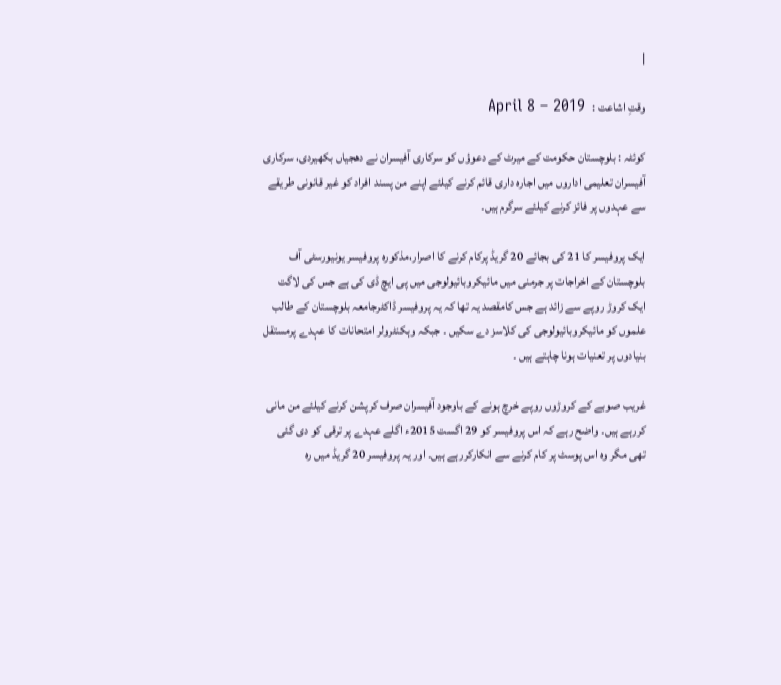|

وقتِ اشاعت :   April 8 – 2019

کوئٹہ : بلوچستان حکومت کے میرٹ کے دعوؤں کو سرکاری آفیسران نے دھجیاں بکھیردی، سرکاری آفیسران تعلیمی اداروں میں اجارہ داری قائم کرنے کیلئے اپنے من پسند افراد کو غیر قانونی طریقے سے عہدوں پر فائز کرنے کیلئے سرگرم ہیں۔

ایک پروفیسر کا 21 کی بجائے 20 گریڈ پرکام کرنے کا اصرار،مذکورہ پروفیسر یونیورسٹی آف بلوچستان کے اخراجات پر جرمنی میں مائیکروبائیولوجی میں پی ایچ ڈی کی ہے جس کی لاگت ایک کروڑ روپے سے زائد ہے جس کامقصد یہ تھا کہ یہ پروفیسر ڈاکٹرجامعہ بلوچستان کے طالب علموں کو مائیکروبائیولوجی کی کلاسز دے سکیں ۔ جبکہ وہکنٹرولر امتحانات کا عہدے پرمستقل بنیادوں پر تعنیات ہونا چاہتے ہیں ۔

غریب صوبے کے کروڑوں روپے خرچ ہونے کے باوجود آفیسران صرف کرپشن کرنے کیلئے من مانی کررہے ہیں۔ واضح رہے کہ اس پروفیسر کو 29 اگست 2015ء اگلے عہدے پر ترقی کو دی گئی تھی مگر وہ اس پوسٹ پر کام کرنے سے انکارکررہے ہیں۔ اور یہ پروفیسر 20 گریڈ میں رہ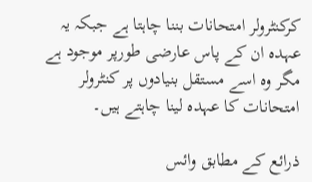کرکنٹرولر امتحانات بننا چاہتا ہے جبکہ یہ عہدہ ان کے پاس عارضی طورپر موجود ہے مگر وہ اسے مستقل بنیادوں پر کنٹرولر امتحانات کا عہدہ لینا چاہتے ہیں۔

ذرائع کے مطابق وائس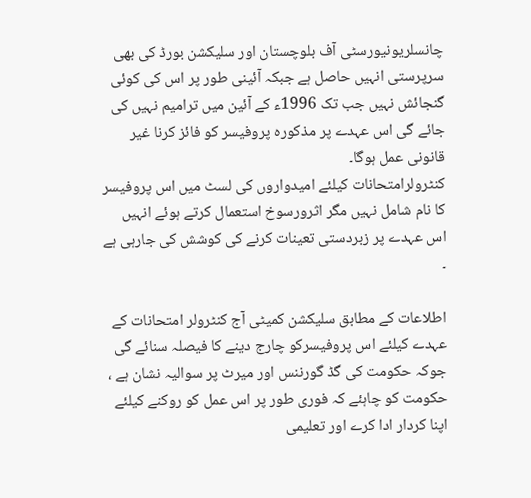چانسلریونیورسٹی آف بلوچستان اور سلیکشن بورڈ کی بھی سرپرستی انہیں حاصل ہے جبکہ آئینی طور پر اس کی کوئی گنجائش نہیں جب تک 1996ء کے آئین میں ترامیم نہیں کی جائے گی اس عہدے پر مذکورہ پروفیسر کو فائز کرنا غیر قانونی عمل ہوگا۔
کنٹرولرامتحانات کیلئے امیدواروں کی لسٹ میں اس پروفیسر کا نام شامل نہیں مگر اثرورسوخ استعمال کرتے ہوئے انہیں اس عہدے پر زبردستی تعینات کرنے کی کوشش کی جارہی ہے ۔

اطلاعات کے مطابق سلیکشن کمیٹی آج کنٹرولر امتحانات کے عہدے کیلئے اس پروفیسرکو چارج دینے کا فیصلہ سنائے گی جوکہ حکومت کی گڈ گورننس اور میرٹ پر سوالیہ نشان ہے ، حکومت کو چاہئے کہ فوری طور پر اس عمل کو روکنے کیلئے اپنا کردار ادا کرے اور تعلیمی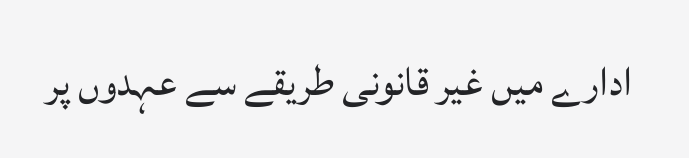ادارے میں غیر قانونی طریقے سے عہدوں پر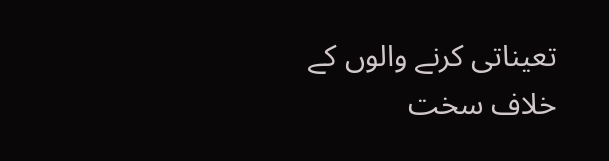تعیناتی کرنے والوں کے خلاف سخت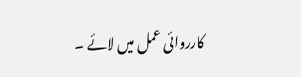کارروائی عمل میں لائے ۔